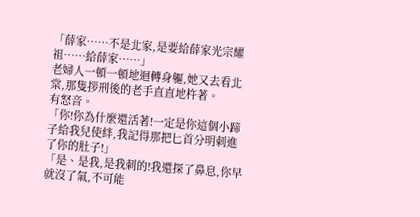「薛家……不是北家,是要給薛家光宗耀祖……給薛家……」
老婦人一頓一頓地迴轉身軀,她又去看北棠,那隻拶刑後的老手直直地杵著。
有怒音。
「你!你為什麼還活著!一定是你這個小蹄子給我兒使絆,我記得那把匕首分明刺進了你的肚子!」
「是、是我,是我刺的!我還探了鼻息,你早就沒了氣,不可能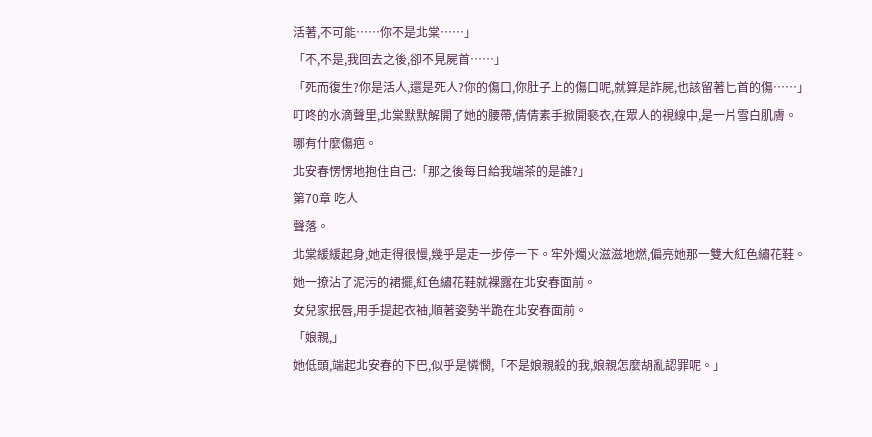活著,不可能……你不是北棠……」
「不,不是,我回去之後,卻不見屍首……」
「死而復生?你是活人,還是死人?你的傷口,你肚子上的傷口呢,就算是詐屍,也該留著匕首的傷……」
叮咚的水滴聲里,北棠默默解開了她的腰帶,倩倩素手掀開褻衣,在眾人的視線中,是一片雪白肌膚。
哪有什麼傷疤。
北安春愣愣地抱住自己:「那之後每日給我端茶的是誰?」
第70章 吃人
聲落。
北棠緩緩起身,她走得很慢,幾乎是走一步停一下。牢外燭火滋滋地燃,偏亮她那一雙大紅色繡花鞋。
她一撩沾了泥污的裙擺,紅色繡花鞋就裸露在北安春面前。
女兒家抿唇,用手提起衣袖,順著姿勢半跪在北安春面前。
「娘親,」
她低頭,端起北安春的下巴,似乎是憐憫,「不是娘親殺的我,娘親怎麼胡亂認罪呢。」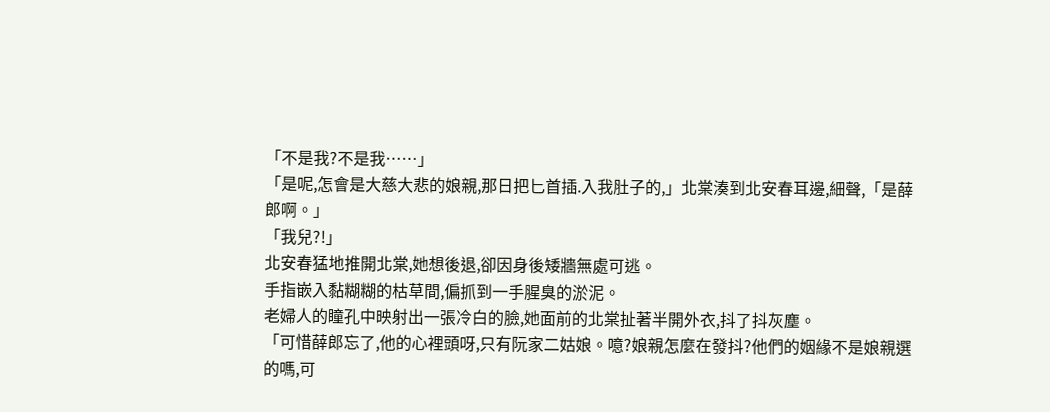「不是我?不是我……」
「是呢,怎會是大慈大悲的娘親,那日把匕首插.入我肚子的,」北棠湊到北安春耳邊,細聲,「是薛郎啊。」
「我兒?!」
北安春猛地推開北棠,她想後退,卻因身後矮牆無處可逃。
手指嵌入黏糊糊的枯草間,偏抓到一手腥臭的淤泥。
老婦人的瞳孔中映射出一張冷白的臉,她面前的北棠扯著半開外衣,抖了抖灰塵。
「可惜薛郎忘了,他的心裡頭呀,只有阮家二姑娘。噫?娘親怎麼在發抖?他們的姻緣不是娘親選的嗎,可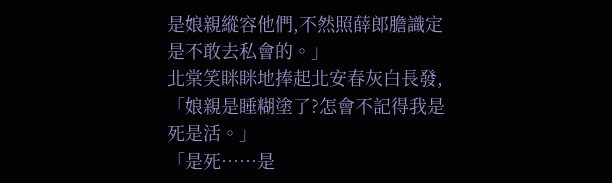是娘親縱容他們,不然照薛郎膽識定是不敢去私會的。」
北棠笑眯眯地捧起北安春灰白長發,「娘親是睡糊塗了?怎會不記得我是死是活。」
「是死……是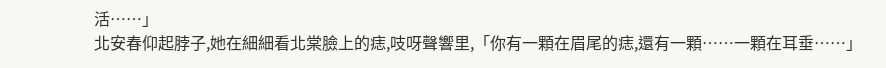活……」
北安春仰起脖子,她在細細看北棠臉上的痣,吱呀聲響里,「你有一顆在眉尾的痣,還有一顆……一顆在耳垂……」